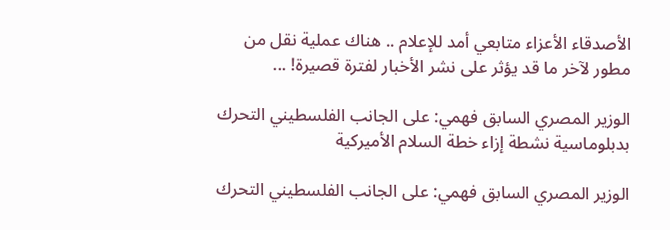الأصدقاء الأعزاء متابعي أمد للإعلام .. هناك عملية نقل من مطور لآخر ما قد يؤثر على نشر الأخبار لفترة قصيرة! ...

الوزير المصري السابق فهمي: على الجانب الفلسطيني التحرك بدبلوماسية نشطة إزاء خطة السلام الأميركية

الوزير المصري السابق فهمي: على الجانب الفلسطيني التحرك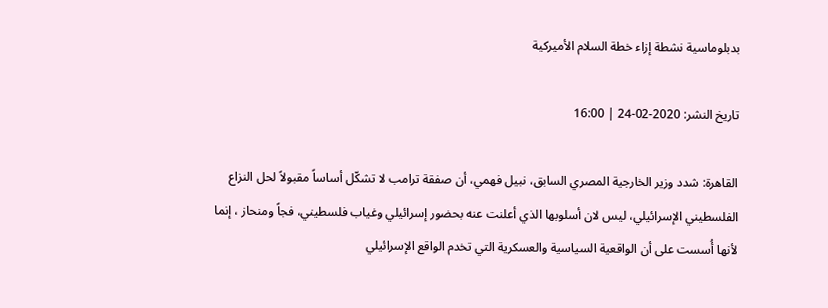بدبلوماسية نشطة إزاء خطة السلام الأميركية

تاريخ النشر: 2020-02-24 | 16:00

القاهرة: شدد وزير الخارجية المصري السابق، نبيل فهمي، أن صفقة ترامب لا تشكّل أساساً مقبولاً لحل النزاع الفلسطيني الإسرائيلي، ليس لان أسلوبها الذي أعلنت عنه بحضور إسرائيلي وغياب فلسطيني، فجاً ومنحاز ، إنما لأنها أُسست على أن الواقعية السياسية والعسكرية التي تخدم الواقع الإسرائيلي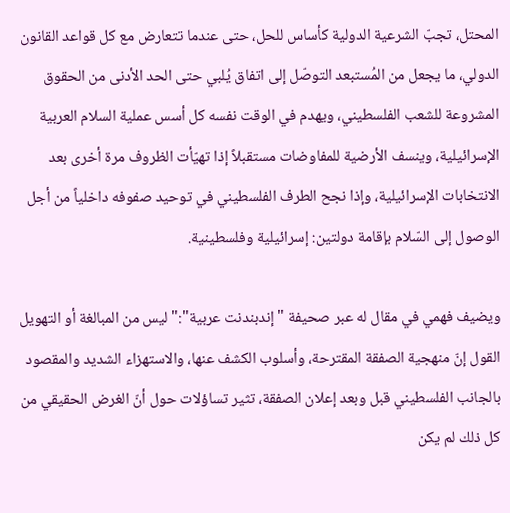المحتل، تجبّ الشرعية الدولية كأساس للحل، حتى عندما تتعارض مع كل قواعد القانون الدولي، ما يجعل من المُستبعد التوصّل إلى اتفاق يُلبي حتى الحد الأدنى من الحقوق المشروعة للشعب الفلسطيني، ويهدم في الوقت نفسه كل أسس عملية السلام العربية الإسرائيلية، وينسف الأرضية للمفاوضات مستقبلاً إذا تهيّأت الظروف مرة أخرى بعد الانتخابات الإسرائيلية، وإذا نجح الطرف الفلسطيني في توحيد صفوفه داخلياً من أجل الوصول إلى السّلام بإقامة دولتين: إسرائيلية وفلسطينية.

ويضيف فهمي في مقال له عبر صحيفة "إندبندنت عربية":" ليس من المبالغة أو التهويل القول إنّ منهجية الصفقة المقترحة، وأسلوب الكشف عنها، والاستهزاء الشديد والمقصود بالجانب الفلسطيني قبل وبعد إعلان الصفقة، تثير تساؤلات حول أنّ الغرض الحقيقي من كل ذلك لم يكن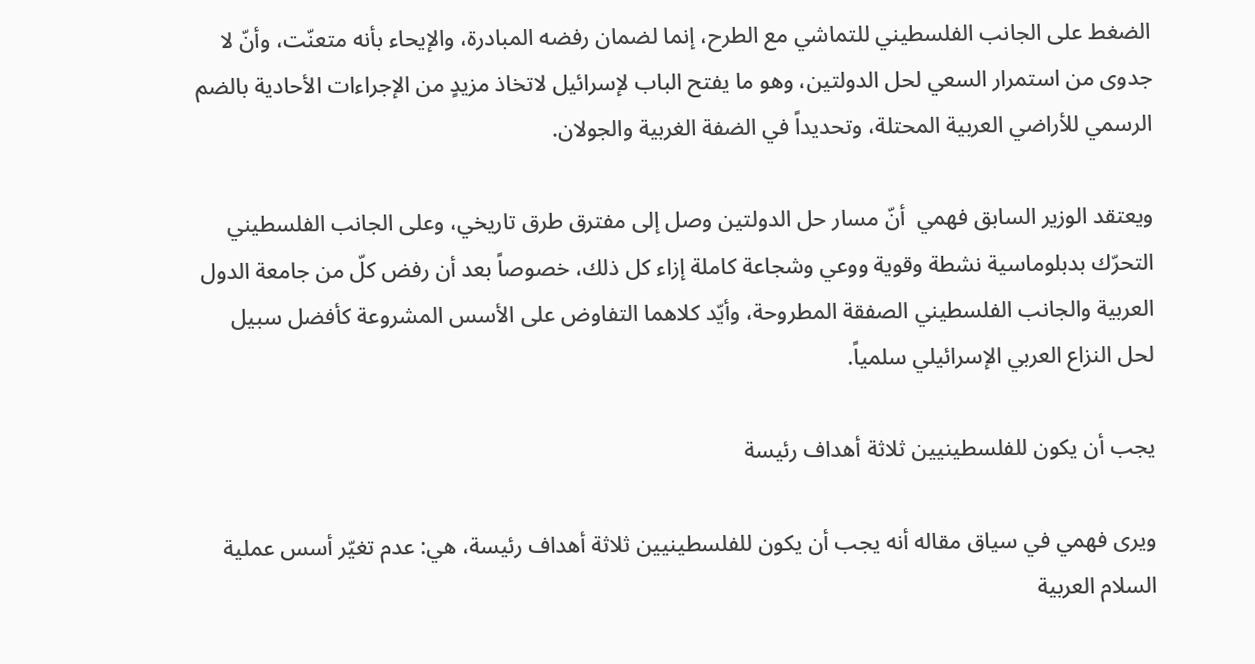الضغط على الجانب الفلسطيني للتماشي مع الطرح، إنما لضمان رفضه المبادرة، والإيحاء بأنه متعنّت، وأنّ لا جدوى من استمرار السعي لحل الدولتين، وهو ما يفتح الباب لإسرائيل لاتخاذ مزيدٍ من الإجراءات الأحادية بالضم الرسمي للأراضي العربية المحتلة، وتحديداً في الضفة الغربية والجولان.

ويعتقد الوزير السابق فهمي  أنّ مسار حل الدولتين وصل إلى مفترق طرق تاريخي، وعلى الجانب الفلسطيني التحرّك بدبلوماسية نشطة وقوية ووعي وشجاعة كاملة إزاء كل ذلك، خصوصاً بعد أن رفض كلّ من جامعة الدول العربية والجانب الفلسطيني الصفقة المطروحة، وأيّد كلاهما التفاوض على الأسس المشروعة كأفضل سبيل لحل النزاع العربي الإسرائيلي سلمياً.

يجب أن يكون للفلسطينيين ثلاثة أهداف رئيسة

ويرى فهمي في سياق مقاله أنه يجب أن يكون للفلسطينيين ثلاثة أهداف رئيسة، هي: عدم تغيّر أسس عملية السلام العربية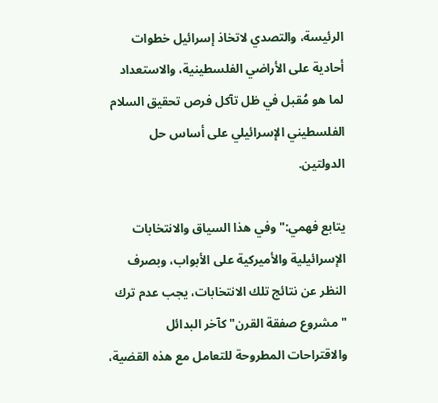الرئيسة، والتصدي لاتخاذ إسرائيل خطوات أحادية على الأراضي الفلسطينية، والاستعداد لما هو مُقبل في ظل تآكل فرص تحقيق السلام الفلسطيني الإسرائيلي على أساس حل الدولتين.

يتابع فهمي:" وفي هذا السياق والانتخابات الإسرائيلية والأميركية على الأبواب، وبصرف النظر عن نتائج تلك الانتخابات، يجب عدم ترك "مشروع صفقة القرن" كآخر البدائل والاقتراحات المطروحة للتعامل مع هذه القضية،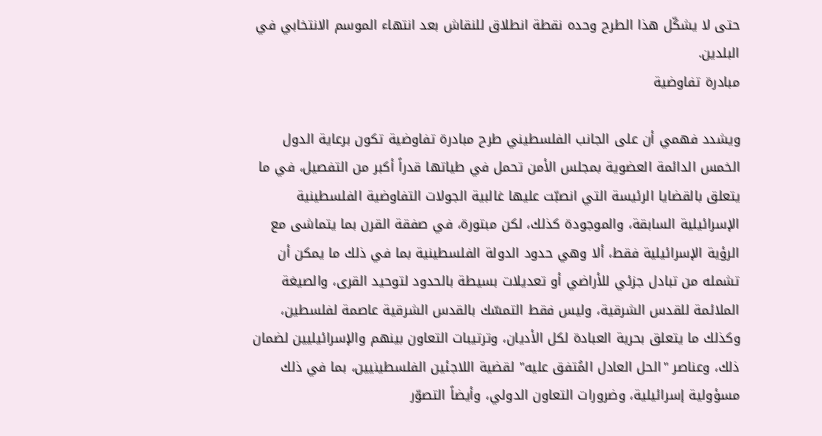حتى لا يشكّل هذا الطرح وحده نقطة انطلاق للنقاش بعد انتهاء الموسم الانتخابي في البلدين.
مبادرة تفاوضية

ويشدد فهمي أن على الجانب الفلسطيني طرح مبادرة تفاوضية تكون برعاية الدول الخمس الدائمة العضوية بمجلس الأمن تحمل في طياتها قدراً أكبر من التفصيل، في ما يتعلق بالقضايا الرئيسة التي انصبّت عليها غالبية الجولات التفاوضية الفلسطينية الإسرائيلية السابقة، والموجودة كذلك، لكن مبتورة، في صفقة القرن بما يتماشى مع الرؤية الإسرائيلية فقط، ألا وهي حدود الدولة الفلسطينية بما في ذلك ما يمكن أن تشمله من تبادل جزئي للأراضي أو تعديلات بسيطة بالحدود لتوحيد القرى، والصيغة الملائمة للقدس الشرقية، وليس فقط التمسّك بالقدس الشرقية عاصمة لفلسطين، وكذلك ما يتعلق بحرية العبادة لكل الأديان، وترتيبات التعاون بينهم والإسرائيليين لضمان ذلك، وعناصر "الحل العادل المُتفق عليه" لقضية اللاجئين الفلسطينيين، بما في ذلك مسؤولية إسرائيلية، وضرورات التعاون الدولي، وأيضاً التصوّر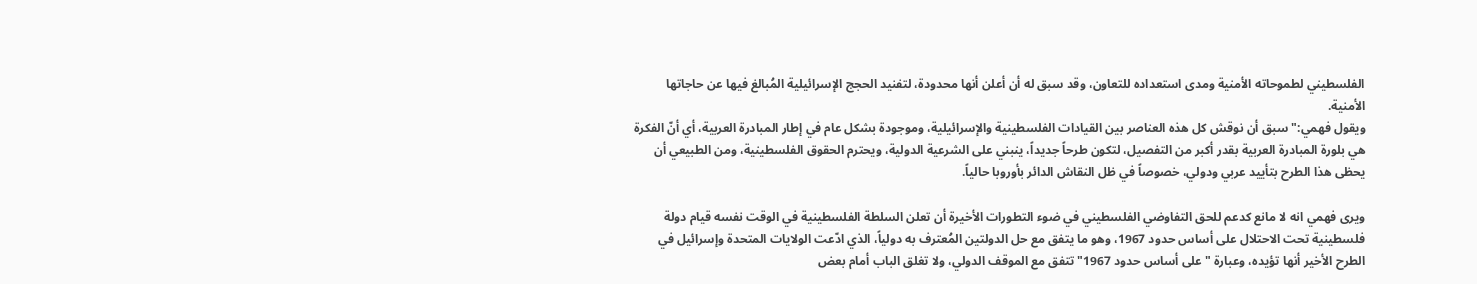الفلسطيني لطموحاته الأمنية ومدى استعداده للتعاون، وقد سبق له أن أعلن أنها محدودة، لتفنيد الحجج الإسرائيلية المُبالغ فيها عن حاجاتها الأمنية.
ويقول فهمي:" سبق أن نوقش كل هذه العناصر بين القيادات الفلسطينية والإسرائيلية، وموجودة بشكل عام في إطار المبادرة العربية، أي أنّ الفكرة هي بلورة المبادرة العربية بقدر أكبر من التفصيل، لتكون طرحاً جديداً، ينبني على الشرعية الدولية، ويحترم الحقوق الفلسطينية، ومن الطبيعي أن يحظى هذا الطرح بتأييد عربي ودولي، خصوصاً في ظل النقاش الدائر بأوروبا حالياً.

ويرى فهمي انه لا مانع كدعم للحق التفاوضي الفلسطيني في ضوء التطورات الأخيرة أن تعلن السلطة الفلسطينية في الوقت نفسه قيام دولة فلسطينية تحت الاحتلال على أساس حدود 1967، وهو ما يتفق مع حل الدولتين المُعترف به دولياً، الذي ادّعت الولايات المتحدة وإسرائيل في الطرح الأخير أنها تؤيده، وعبارة "على أساس حدود 1967" تتفق مع الموقف الدولي، ولا تغلق الباب أمام بعض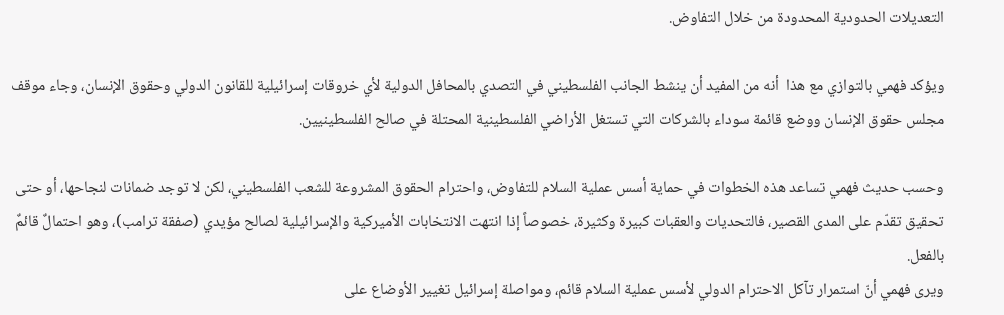التعديلات الحدودية المحدودة من خلال التفاوض.

ويؤكد فهمي بالتوازي مع هذا  أنه من المفيد أن ينشط الجانب الفلسطيني في التصدي بالمحافل الدولية لأي خروقات إسرائيلية للقانون الدولي وحقوق الإنسان، وجاء موقف مجلس حقوق الإنسان ووضع قائمة سوداء بالشركات التي تستغل الأراضي الفلسطينية المحتلة في صالح الفلسطينيين.

وحسب حديث فهمي تساعد هذه الخطوات في حماية أسس عملية السلام للتفاوض، واحترام الحقوق المشروعة للشعب الفلسطيني، لكن لا توجد ضمانات لنجاحها، أو حتى تحقيق تقدّم على المدى القصير، فالتحديات والعقبات كبيرة وكثيرة، خصوصاً إذا انتهت الانتخابات الأميركية والإسرائيلية لصالح مؤيدي (صفقة ترامب)، وهو احتمالٌ قائمٌ بالفعل.
ويرى فهمي أنّ استمرار تآكل الاحترام الدولي لأسس عملية السلام قائم، ومواصلة إسرائيل تغيير الأوضاع على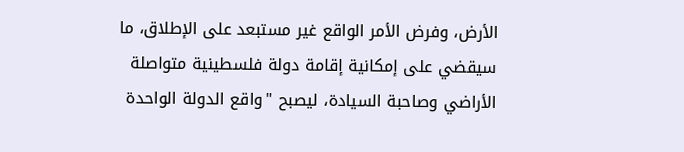الأرض، وفرض الأمر الواقع غير مستبعد على الإطلاق، ما سيقضي على إمكانية إقامة دولة فلسطينية متواصلة الأراضي وصاحبة السيادة، ليصبح "واقع الدولة الواحدة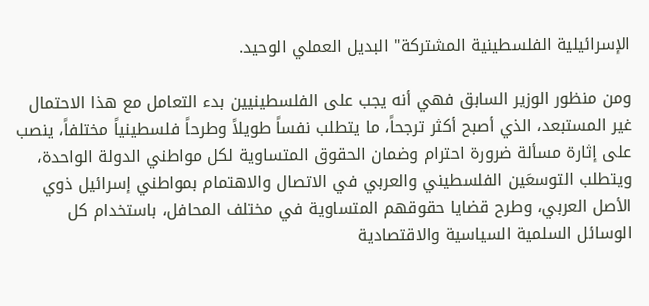الإسرائيلية الفلسطينية المشتركة" البديل العملي الوحيد.

ومن منظور الوزير السابق فهي أنه يجب على الفلسطينيين بدء التعامل مع هذا الاحتمال غير المستبعد، الذي أصبح أكثر ترجحاً، ما يتطلب نفساً طويلاً وطرحاً فلسطينياً مختلفاً، ينصب على إثارة مسألة ضرورة احترام وضمان الحقوق المتساوية لكل مواطني الدولة الواحدة، ويتطلب التوسعَين الفلسطيني والعربي في الاتصال والاهتمام بمواطني إسرائيل ذوي الأصل العربي، وطرح قضايا حقوقهم المتساوية في مختلف المحافل، باستخدام كل الوسائل السلمية السياسية والاقتصادية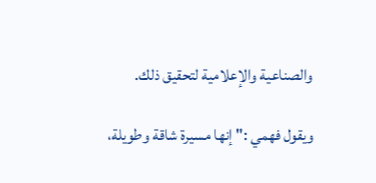والصناعية والإعلامية لتحقيق ذلك.

ويقول فهمي :" إنها مسيرة شاقة وطويلة،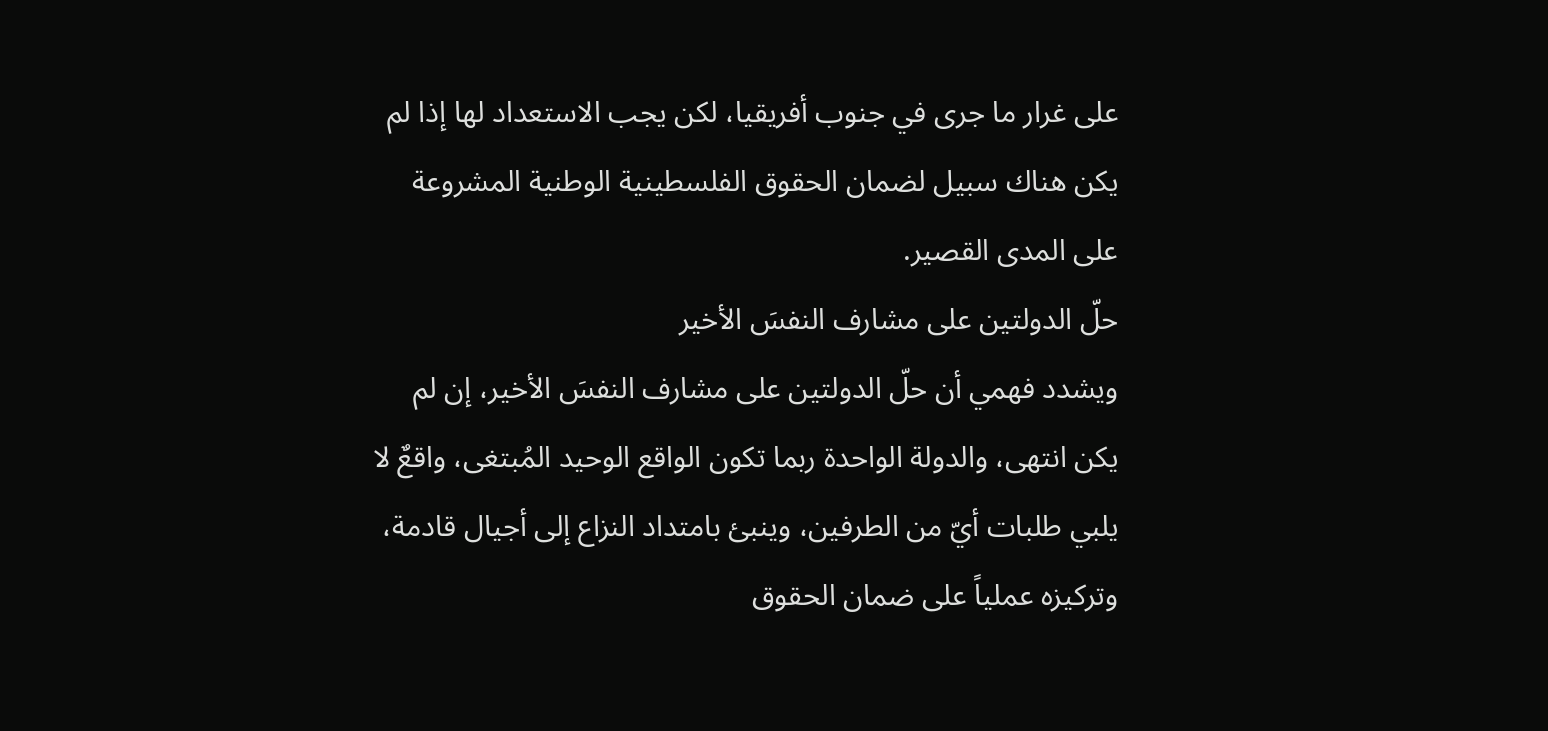على غرار ما جرى في جنوب أفريقيا، لكن يجب الاستعداد لها إذا لم يكن هناك سبيل لضمان الحقوق الفلسطينية الوطنية المشروعة على المدى القصير.
حلّ الدولتين على مشارف النفسَ الأخير
ويشدد فهمي أن حلّ الدولتين على مشارف النفسَ الأخير، إن لم يكن انتهى، والدولة الواحدة ربما تكون الواقع الوحيد المُبتغى، واقعٌ لا يلبي طلبات أيّ من الطرفين، وينبئ بامتداد النزاع إلى أجيال قادمة، وتركيزه عملياً على ضمان الحقوق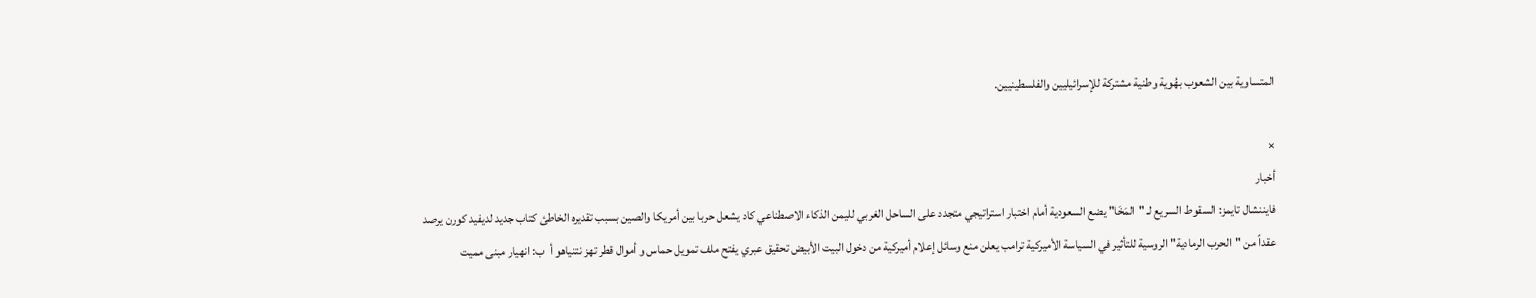المتساوية بين الشعوب بهُوية وطنية مشتركة للإسرائيليين والفلسطينيين.

×
أخبار
فايننشال تايمز: السقوط السريع لـ "المَخَا" يضع السعودية أمام اختبار استراتيجي متجدد على الساحل الغربي لليمن الذكاء الاصطناعي كاد يشعل حربا بين أمريكا والصين بسبب تقديره الخاطئ كتاب جديد لديفيد كورن يرصد عقداً من "الحرب الرمادية" الروسية للتأثير في السياسة الأميركية ترامب يعلن منع وسائل إعلام أميركية من دخول البيت الأبيض تحقيق عبري يفتح ملف تمويل حماس و أموال قطر تهز نتنياهو أ  ب: انهيار مبنى مميت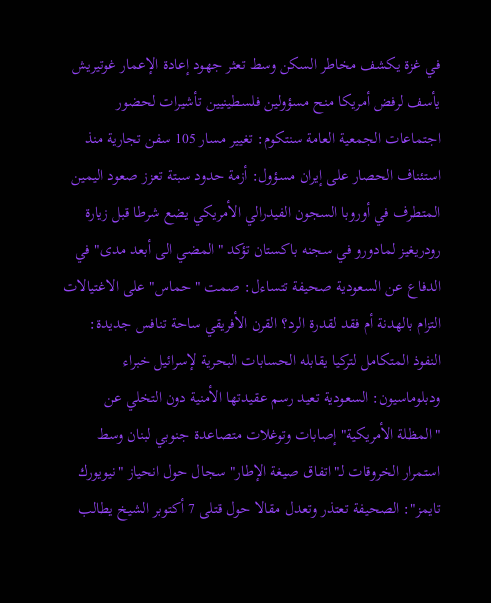في غزة يكشف مخاطر السكن وسط تعثر جهود إعادة الإعمار غوتيريش يأسف لرفض أمريكا منح مسؤولين فلسطينيين تأشيرات لحضور اجتماعات الجمعية العامة سنتكوم: تغيير مسار 105 سفن تجارية منذ استئناف الحصار على إيران مسؤول: أزمة حدود سبتة تعزز صعود اليمين المتطرف في أوروبا السجون الفيدرالي الأمريكي يضع شرطا قبل زيارة رودريغيز لمادورو في سجنه باكستان تؤكد "المضي الى أبعد مدى" في الدفاع عن السعودية صحيفة تتساءل: صمت "حماس" على الاغتيالات التزام بالهدنة أم فقد لقدرة الرد؟ القرن الأفريقي ساحة تنافس جديدة: النفوذ المتكامل لتركيا يقابله الحسابات البحرية لإسرائيل خبراء ودبلوماسيون: السعودية تعيد رسم عقيدتها الأمنية دون التخلي عن "المظلة الأمريكية" إصابات وتوغلات متصاعدة جنوبي لبنان وسط استمرار الخروقات لـ"اتفاق صيغة الإطار" سجال حول انحياز "نيويورك تايمز": الصحيفة تعتذر وتعدل مقالا حول قتلى 7 أكتوبر الشيخ يطالب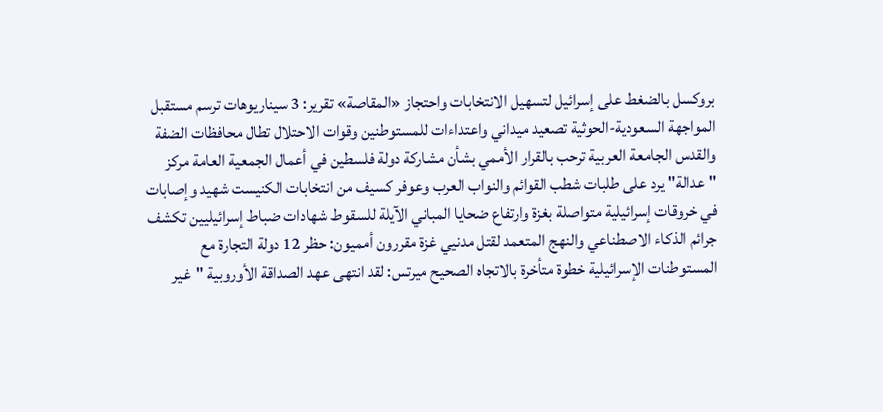بروكسل بالضغط على إسرائيل لتسهيل الانتخابات واحتجاز «المقاصة» تقرير: 3 سيناريوهات ترسم مستقبل المواجهة السعودية-الحوثية تصعيد ميداني واعتداءات للمستوطنين وقوات الاحتلال تطال محافظات الضفة والقدس الجامعة العربية ترحب بالقرار الأممي بشأن مشاركة دولة فلسطين في أعمال الجمعية العامة مركز "عدالة" يرد على طلبات شطب القوائم والنواب العرب وعوفر كسيف من انتخابات الكنيست شهيد وإصابات في خروقات إسرائيلية متواصلة بغزة وارتفاع ضحايا المباني الآيلة للسقوط شهادات ضباط إسرائيليين تكشف جرائم الذكاء الاصطناعي والنهج المتعمد لقتل مدنيي غزة مقررون أمميون: حظر 12 دولة التجارة مع المستوطنات الإسرائيلية خطوة متأخرة بالاتجاه الصحيح ميرتس: لقد انتهى عهد الصداقة الأوروبية "غير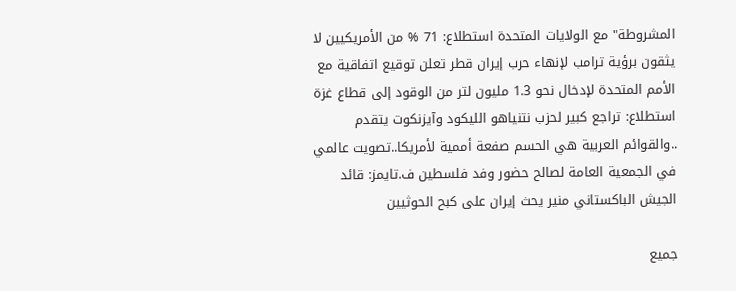المشروطة" مع الولايات المتحدة استطلاع: 71 % من الأمريكيين لا يثقون برؤية ترامب لإنهاء حرب إيران قطر تعلن توقيع اتفاقية مع الأمم المتحدة لإدخال نحو 1.3 مليون لتر من الوقود إلى قطاع غزة استطلاع: تراجع كبير لحزب نتنياهو الليكود وآيزنكوت يتقدم ..والقوائم العربية هي الحسم صفعة أممية لأمريكا..تصويت عالمي في الجمعية العامة لصالح حضور وفد فلسطين ف.تايمز: قائد الجيش الباكستاني منير يحث إيران على كبح الحوثيين

جميع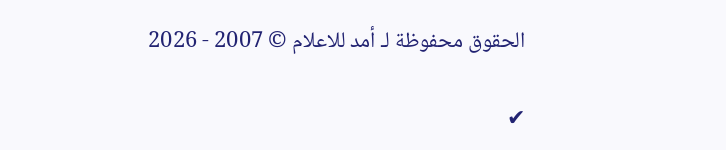الحقوق محفوظة لـ أمد للاعلام © 2007 - 2026

✔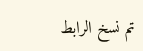تم نسخ الرابط